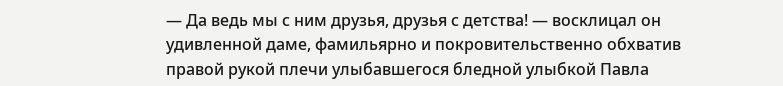— Да ведь мы с ним друзья, друзья с детства! — восклицал он удивленной даме, фамильярно и покровительственно обхватив правой рукой плечи улыбавшегося бледной улыбкой Павла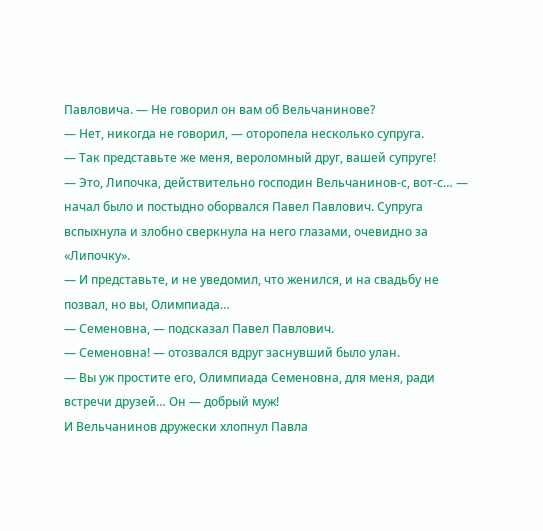Павловича. — Не говорил он вам об Вельчанинове?
— Нет, никогда не говорил, — оторопела несколько супруга.
— Так представьте же меня, вероломный друг, вашей супруге!
— Это, Липочка, действительно господин Вельчанинов-с, вот-с… — начал было и постыдно оборвался Павел Павлович. Супруга вспыхнула и злобно сверкнула на него глазами, очевидно за «Липочку».
— И представьте, и не уведомил, что женился, и на свадьбу не позвал, но вы, Олимпиада…
— Семеновна, — подсказал Павел Павлович.
— Семеновна! — отозвался вдруг заснувший было улан.
— Вы уж простите его, Олимпиада Семеновна, для меня, ради встречи друзей… Он — добрый муж!
И Вельчанинов дружески хлопнул Павла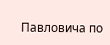Павловича по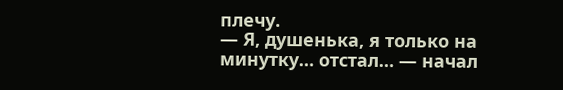плечу.
— Я, душенька, я только на минутку… отстал… — начал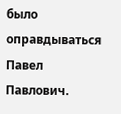было оправдываться Павел Павлович.